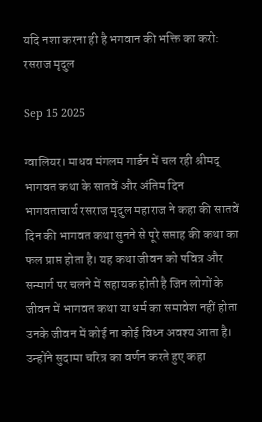यदि नशा करना ही है भगवान की भक्ति का करो: रसराज मृदुल

Sep 15 2025

ग्वालियर। माधव मंगलम गार्डन में चल रही श्रीमद् भागवत कथा के सातवें और अंतिम दिन भागवताचार्य रसराज मृदुल महाराज ने कहा की सातवें दिन की भागवत कथा सुनने से पूरे सप्ताह की कथा का फल प्राप्त होता है। यह कथा जीवन को पवित्र और सन्मार्ग पर चलने में सहायक होती है जिन लोगों के जीवन में भागवत कथा या धर्म का समावेश नहीं होता उनके जीवन में कोई ना कोई विध्न अवश्य आता है।
उन्होंने सुदामा चरित्र का वर्णन करते हुए कहा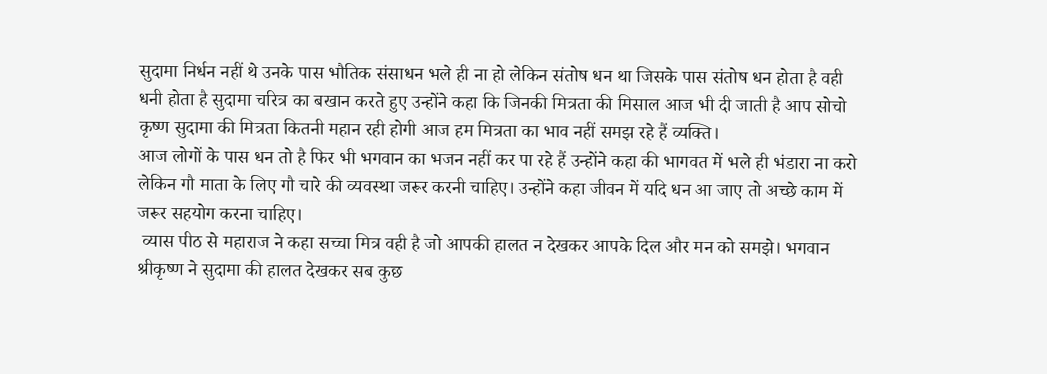सुदामा निर्धन नहीं थे उनके पास भौतिक संसाधन भले ही ना हो लेकिन संतोष धन था जिसके पास संतोष धन होता है वही धनी होता है सुदामा चरित्र का बखान करते हुए उन्होंने कहा कि जिनकी मित्रता की मिसाल आज भी दी जाती है आप सोचो कृष्ण सुदामा की मित्रता कितनी महान रही होगी आज हम मित्रता का भाव नहीं समझ रहे हैं व्यक्ति।
आज लोगों के पास धन तो है फिर भी भगवान का भजन नहीं कर पा रहे हैं उन्होंने कहा की भागवत में भले ही भंडारा ना करो लेकिन गौ माता के लिए गौ चारे की व्यवस्था जरूर करनी चाहिए। उन्होंने कहा जीवन में यदि धन आ जाए तो अच्छे काम में जरूर सहयोग करना चाहिए।
 व्यास पीठ से महाराज ने कहा सच्चा मित्र वही है जो आपकी हालत न देखकर आपके दिल और मन को समझे। भगवान श्रीकृष्ण ने सुदामा की हालत देखकर सब कुछ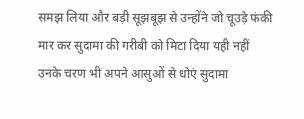समझ लिया और बड़ी सूझबूझ से उन्होंने जो चूउड़े फंकी मार कर सुदामा की गरीबी को मिटा दिया यही नहीं उनके चरण भी अपने आसुओं से धोएं सुदामा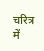चरित्र में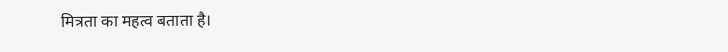मित्रता का महत्व बताता है।